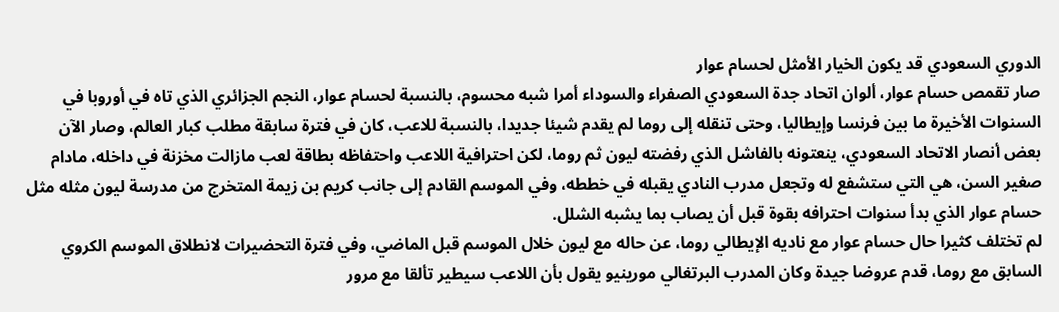الدوري السعودي قد يكون الخيار الأمثل لحسام عوار
صار تقمص حسام عوار، ألوان اتحاد جدة السعودي الصفراء والسوداء أمرا شبه محسوم، بالنسبة لحسام عوار، النجم الجزائري الذي تاه في أوروبا في السنوات الأخيرة ما بين فرنسا وإيطاليا، وحتى تنقله إلى روما لم يقدم شيئا جديدا، بالنسبة للاعب، كان في فترة سابقة مطلب كبار العالم، وصار الآن بعض أنصار الاتحاد السعودي، ينعتونه بالفاشل الذي رفضته ليون ثم روما، لكن احترافية اللاعب واحتفاظه بطاقة لعب مازالت مخزنة في داخله، مادام صغير السن، هي التي ستشفع له وتجعل مدرب النادي يقبله في خططه، وفي الموسم القادم إلى جانب كريم بن زيمة المتخرج من مدرسة ليون مثله مثل حسام عوار الذي بدأ سنوات احترافه بقوة قبل أن يصاب بما يشبه الشلل.
لم تختلف كثيرا حال حسام عوار مع ناديه الإيطالي روما، عن حاله مع ليون خلال الموسم قبل الماضي، وفي فترة التحضيرات لانطلاق الموسم الكروي السابق مع روما، قدم عروضا جيدة وكان المدرب البرتغالي مورينيو يقول بأن اللاعب سيطير تألقا مع مرور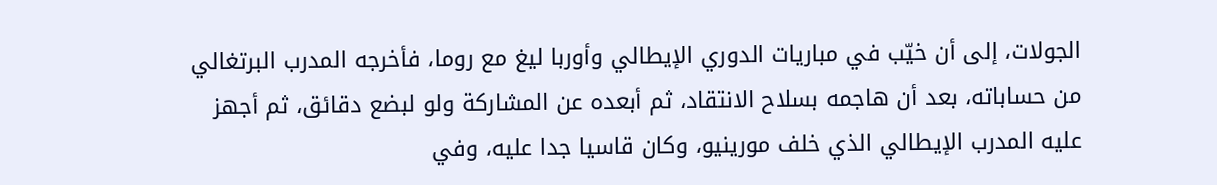الجولات، إلى أن خيّب في مباريات الدوري الإيطالي وأوربا ليغ مع روما، فأخرجه المدرب البرتغالي من حساباته، بعد أن هاجمه بسلاح الانتقاد، ثم أبعده عن المشاركة ولو لبضع دقائق، ثم أجهز عليه المدرب الإيطالي الذي خلف مورينيو، وكان قاسيا جدا عليه، وفي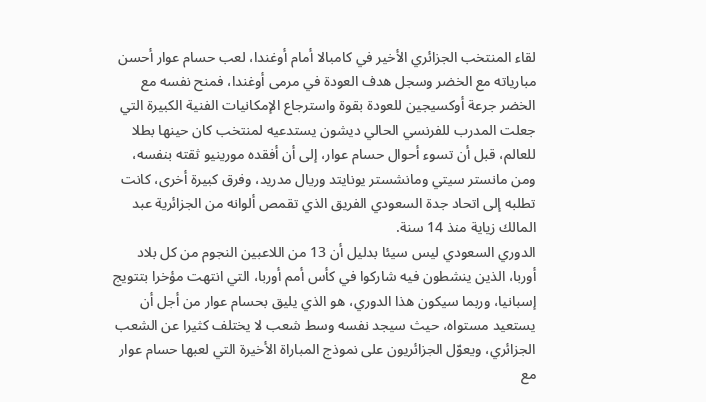لقاء المنتخب الجزائري الأخير في كامبالا أمام أوغندا، لعب حسام عوار أحسن مبارياته مع الخضر وسجل هدف العودة في مرمى أوغندا، فمنح نفسه مع الخضر جرعة أوكسيجين للعودة بقوة واسترجاع الإمكانيات الفنية الكبيرة التي جعلت المدرب للفرنسي الحالي ديشون يستدعيه لمنتخب كان حينها بطلا للعالم، قبل أن تسوء أحوال حسام عوار، إلى أن أفقده مورينيو ثقته بنفسه، ومن مانستر سيتي ومانشستر يونايتد وريال مدريد، وفرق كبيرة أخرى، كانت تطلبه إلى اتحاد جدة السعودي الفريق الذي تقمص ألوانه من الجزائرية عبد المالك زياية منذ 14 سنة.
الدوري السعودي ليس سيئا بدليل أن 13 من اللاعبين النجوم من كل بلاد أوربا، الذين ينشطون فيه شاركوا في كأس أمم أوربا، التي انتهت مؤخرا بتتويج إسبانيا، وربما سيكون هذا الدوري، هو الذي يليق بحسام عوار من أجل أن يستعيد مستواه، حيث سيجد نفسه وسط شعب لا يختلف كثيرا عن الشعب الجزائري، ويعوّل الجزائريون على نموذج المباراة الأخيرة التي لعبها حسام عوار مع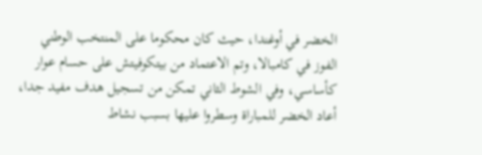الخضر في أوغندا، حيث كان محكوما على المنتخب الوطني الفوز في كامبالا، وتم الاعتماد من بيتكوفيتش على حسام عوار كأساسي، وفي الشوط الثاني تمكن من تسجيل هدف مفيد جدا، أعاد الخضر للمباراة وسطروا عليها بسبب نشاط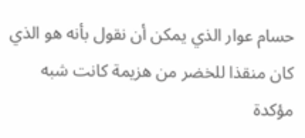حسام عوار الذي يمكن أن نقول بأنه هو الذي كان منقذا للخضر من هزيمة كانت شبه مؤكدة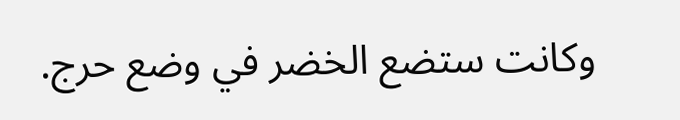وكانت ستضع الخضر في وضع حرج.